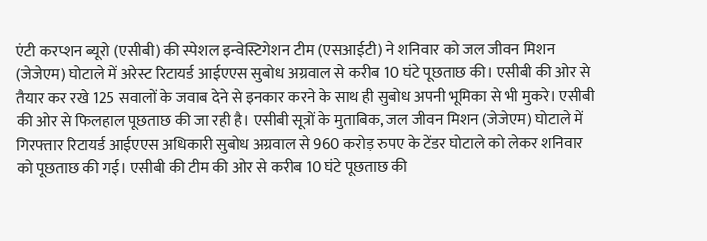एंटी करप्शन ब्यूरो (एसीबी) की स्पेशल इन्वेस्टिगेशन टीम (एसआईटी) ने शनिवार को जल जीवन मिशन (जेजेएम) घोटाले में अरेस्ट रिटायर्ड आईएएस सुबोध अग्रवाल से करीब 10 घंटे पूछताछ की। एसीबी की ओर से तैयार कर रखे 125 सवालों के जवाब देने से इनकार करने के साथ ही सुबोध अपनी भूमिका से भी मुकरे। एसीबी की ओर से फिलहाल पूछताछ की जा रही है। एसीबी सूत्रों के मुताबिक, जल जीवन मिशन (जेजेएम) घोटाले में गिरफ्तार रिटायर्ड आईएएस अधिकारी सुबोध अग्रवाल से 960 करोड़ रुपए के टेंडर घोटाले को लेकर शनिवार को पूछताछ की गई। एसीबी की टीम की ओर से करीब 10 घंटे पूछताछ की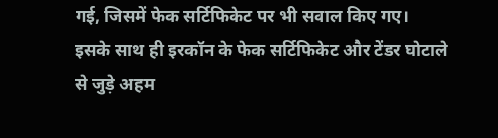गई, जिसमें फेक सर्टिफिकेट पर भी सवाल किए गए। इसके साथ ही इरकॉन के फेक सर्टिफिकेट और टेंडर घोटाले से जुड़े अहम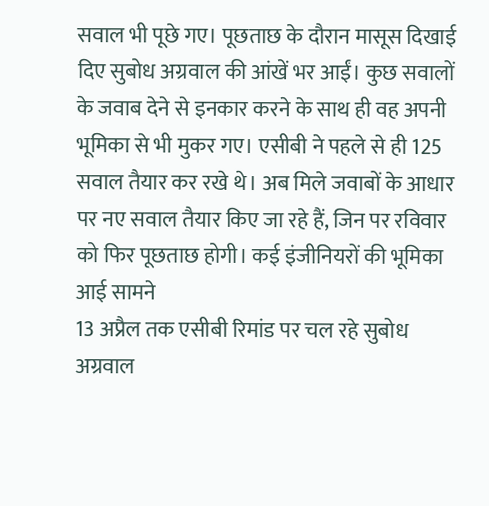सवाल भी पूछे गए। पूछताछ के दौरान मासूस दिखाई दिए सुबोध अग्रवाल की आंखें भर आईं। कुछ सवालों के जवाब देने से इनकार करने के साथ ही वह अपनी भूमिका से भी मुकर गए। एसीबी ने पहले से ही 125 सवाल तैयार कर रखे थे। अब मिले जवाबों के आधार पर नए सवाल तैयार किए जा रहे हैं, जिन पर रविवार को फिर पूछताछ होगी। कई इंजीनियरों की भूमिका आई सामने
13 अप्रैल तक एसीबी रिमांड पर चल रहे सुबोध अग्रवाल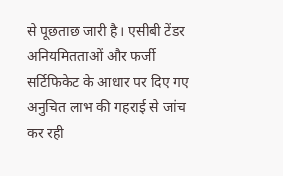से पूछताछ जारी है। एसीबी टेंडर अनियमितताओं और फर्जी सर्टिफिकेट के आधार पर दिए गए अनुचित लाभ की गहराई से जांच कर रही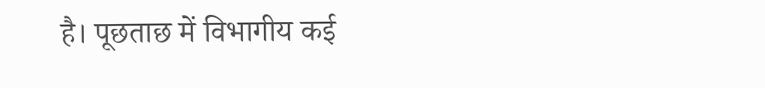है। पूछताछ में विभागीय कई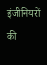इंजीनियरों की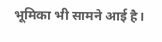भूमिका भी सामने आई है।